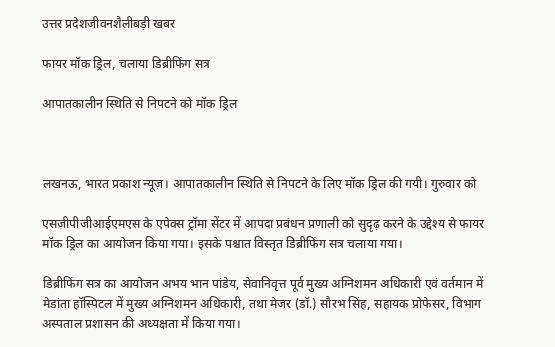उत्तर प्रदेशजीवनशैलीबड़ी खबर

फायर मॉक ड्रिल, चलाया डिब्रीफिंग सत्र

आपातकालीन स्थिति से निपटने को मॉक ड्रिल



लखनऊ, भारत प्रकाश न्यूज़। आपातकालीन स्थिति से निपटने के लिए मॉक ड्रिल की गयी। गुरुवार को

एसजीपीजीआईएमएस के एपेक्स ट्रॉमा सेंटर में आपदा प्रबंधन प्रणाली को सुदृढ़ करने के उद्देश्य से फायर मॉक ड्रिल का आयोजन किया गया। इसके पश्चात विस्तृत डिब्रीफिंग सत्र चलाया गया।

डिब्रीफिंग सत्र का आयोजन अभय भान पांडेय, सेवानिवृत्त पूर्व मुख्य अग्निशमन अधिकारी एवं वर्तमान में मेडांता हॉस्पिटल में मुख्य अग्निशमन अधिकारी, तथा मेजर (डॉ.) सौरभ सिंह, सहायक प्रोफेसर, विभाग अस्पताल प्रशासन की अध्यक्षता में किया गया।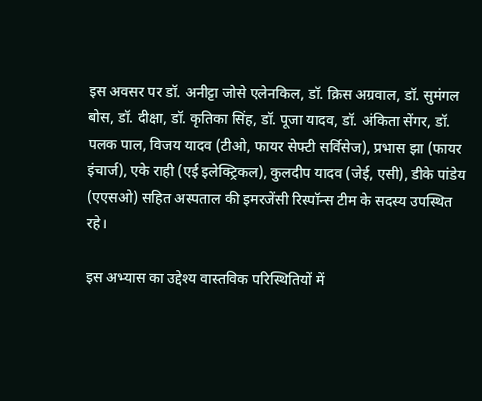इस अवसर पर डॉ. अनीट्टा जोसे एलेनकिल, डॉ. क्रिस अग्रवाल, डॉ. सुमंगल बोस, डॉ. दीक्षा, डॉ. कृतिका सिंह, डॉ. पूजा यादव, डॉ. अंकिता सेंगर, डॉ. पलक पाल, विजय यादव (टीओ, फायर सेफ्टी सर्विसेज), प्रभास झा (फायर इंचार्ज), एके राही (एई इलेक्ट्रिकल), कुलदीप यादव (जेई, एसी), डीके पांडेय (एएसओ) सहित अस्पताल की इमरजेंसी रिस्पॉन्स टीम के सदस्य उपस्थित रहे।

इस अभ्यास का उद्देश्य वास्तविक परिस्थितियों में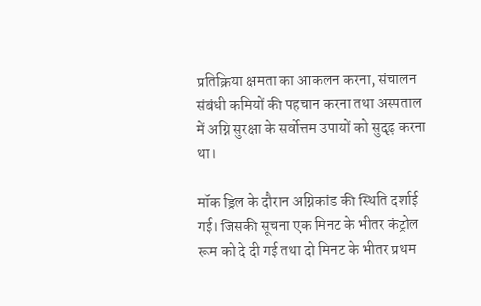प्रतिक्रिया क्षमता का आकलन करना, संचालन संबंधी कमियों की पहचान करना तथा अस्पताल में अग्नि सुरक्षा के सर्वोत्तम उपायों को सुदृढ़ करना था।

मॉक ड्रिल के दौरान अग्निकांड की स्थिति दर्शाई गई। जिसकी सूचना एक मिनट के भीतर कंट्रोल रूम को दे दी गई तथा दो मिनट के भीतर प्रथम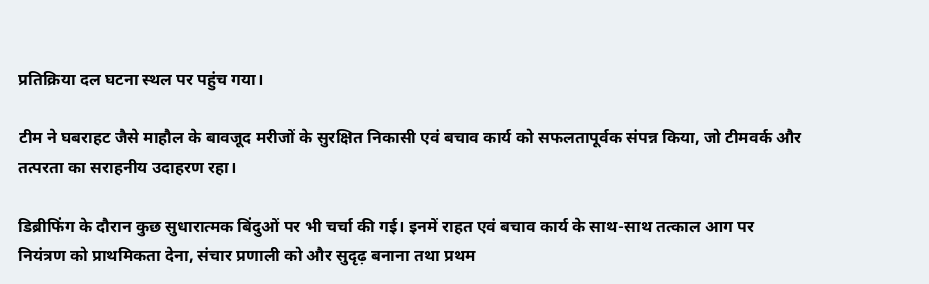प्रतिक्रिया दल घटना स्थल पर पहुंच गया।

टीम ने घबराहट जैसे माहौल के बावजूद मरीजों के सुरक्षित निकासी एवं बचाव कार्य को सफलतापूर्वक संपन्न किया, जो टीमवर्क और तत्परता का सराहनीय उदाहरण रहा।

डिब्रीफिंग के दौरान कुछ सुधारात्मक बिंदुओं पर भी चर्चा की गई। इनमें राहत एवं बचाव कार्य के साथ-साथ तत्काल आग पर नियंत्रण को प्राथमिकता देना, संचार प्रणाली को और सुदृढ़ बनाना तथा प्रथम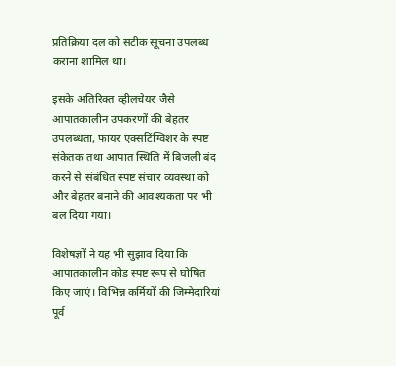प्रतिक्रिया दल को सटीक सूचना उपलब्ध कराना शामिल था।

इसके अतिरिक्त व्हीलचेयर जैसे आपातकालीन उपकरणों की बेहतर उपलब्धता, फायर एक्सटिंग्विशर के स्पष्ट संकेतक तथा आपात स्थिति में बिजली बंद करने से संबंधित स्पष्ट संचार व्यवस्था को और बेहतर बनाने की आवश्यकता पर भी बल दिया गया।

विशेषज्ञों ने यह भी सुझाव दिया कि आपातकालीन कोड स्पष्ट रूप से घोषित किए जाएं। विभिन्न कर्मियों की जिम्मेदारियां पूर्व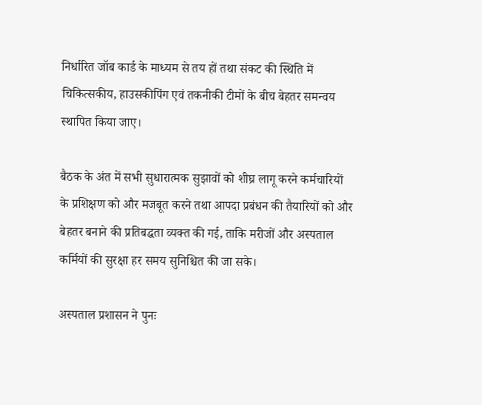निर्धारित जॉब कार्ड के माध्यम से तय हों तथा संकट की स्थिति में चिकित्सकीय, हाउसकीपिंग एवं तकनीकी टीमों के बीच बेहतर समन्वय स्थापित किया जाए।

बैठक के अंत में सभी सुधारात्मक सुझावों को शीघ्र लागू करने कर्मचारियों के प्रशिक्षण को और मजबूत करने तथा आपदा प्रबंधन की तैयारियों को और बेहतर बनाने की प्रतिबद्धता व्यक्त की गई, ताकि मरीजों और अस्पताल कर्मियों की सुरक्षा हर समय सुनिश्चित की जा सके।

अस्पताल प्रशासन ने पुनः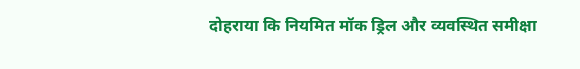दोहराया कि नियमित मॉक ड्रिल और व्यवस्थित समीक्षा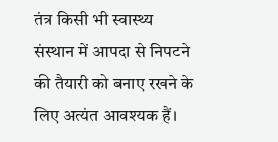तंत्र किसी भी स्वास्थ्य संस्थान में आपदा से निपटने की तैयारी को बनाए रखने के लिए अत्यंत आवश्यक हैं।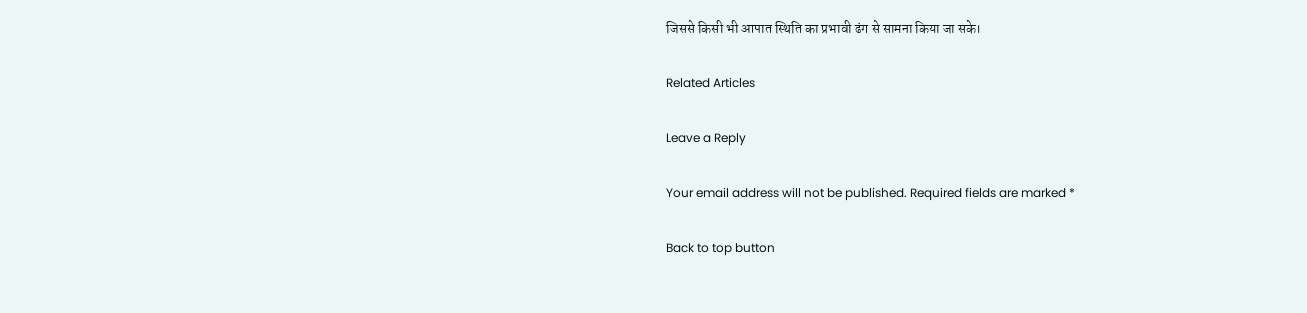जिससे किसी भी आपात स्थिति का प्रभावी ढंग से सामना किया जा सके।

Related Articles

Leave a Reply

Your email address will not be published. Required fields are marked *

Back to top button